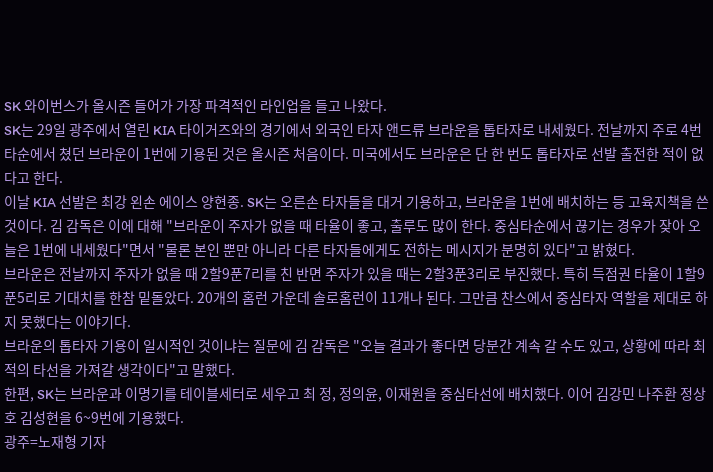SK 와이번스가 올시즌 들어가 가장 파격적인 라인업을 들고 나왔다.
SK는 29일 광주에서 열린 KIA 타이거즈와의 경기에서 외국인 타자 앤드류 브라운을 톱타자로 내세웠다. 전날까지 주로 4번 타순에서 쳤던 브라운이 1번에 기용된 것은 올시즌 처음이다. 미국에서도 브라운은 단 한 번도 톱타자로 선발 출전한 적이 없다고 한다.
이날 KIA 선발은 최강 왼손 에이스 양현종. SK는 오른손 타자들을 대거 기용하고, 브라운을 1번에 배치하는 등 고육지책을 쓴 것이다. 김 감독은 이에 대해 "브라운이 주자가 없을 때 타율이 좋고, 출루도 많이 한다. 중심타순에서 끊기는 경우가 잦아 오늘은 1번에 내세웠다"면서 "물론 본인 뿐만 아니라 다른 타자들에게도 전하는 메시지가 분명히 있다"고 밝혔다.
브라운은 전날까지 주자가 없을 때 2할9푼7리를 친 반면 주자가 있을 때는 2할3푼3리로 부진했다. 특히 득점권 타율이 1할9푼5리로 기대치를 한참 밑돌았다. 20개의 홈런 가운데 솔로홈런이 11개나 된다. 그만큼 찬스에서 중심타자 역할을 제대로 하지 못했다는 이야기다.
브라운의 톱타자 기용이 일시적인 것이냐는 질문에 김 감독은 "오늘 결과가 좋다면 당분간 계속 갈 수도 있고, 상황에 따라 최적의 타선을 가져갈 생각이다"고 말했다.
한편, SK는 브라운과 이명기를 테이블세터로 세우고 최 정, 정의윤, 이재원을 중심타선에 배치했다. 이어 김강민 나주환 정상호 김성현을 6~9번에 기용했다.
광주=노재형 기자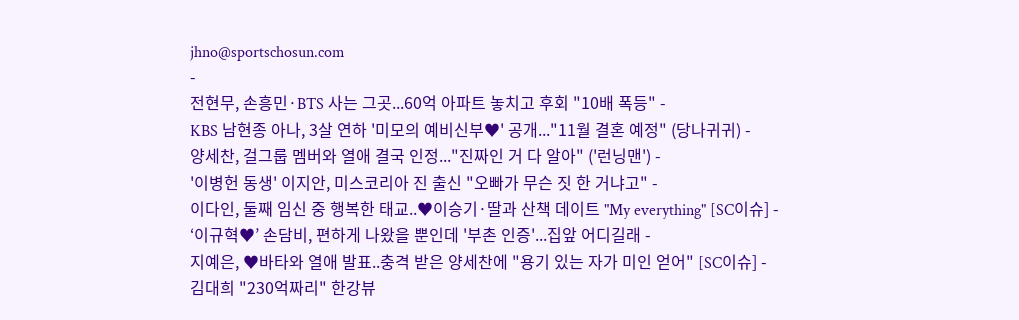jhno@sportschosun.com
-
전현무, 손흥민·BTS 사는 그곳...60억 아파트 놓치고 후회 "10배 폭등" -
KBS 남현종 아나, 3살 연하 '미모의 예비신부♥' 공개..."11월 결혼 예정" (당나귀귀) -
양세찬, 걸그룹 멤버와 열애 결국 인정..."진짜인 거 다 알아" ('런닝맨') -
'이병헌 동생' 이지안, 미스코리아 진 출신 "오빠가 무슨 짓 한 거냐고" -
이다인, 둘째 임신 중 행복한 태교..♥이승기·딸과 산책 데이트 "My everything" [SC이슈] -
‘이규혁♥’ 손담비, 편하게 나왔을 뿐인데 '부촌 인증'...집앞 어디길래 -
지예은, ♥바타와 열애 발표..충격 받은 양세찬에 "용기 있는 자가 미인 얻어" [SC이슈] -
김대희 "230억짜리" 한강뷰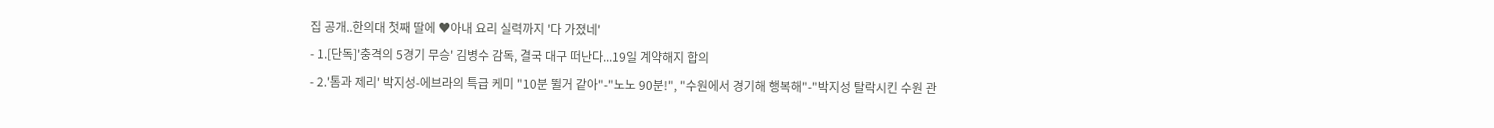집 공개..한의대 첫째 딸에 ♥아내 요리 실력까지 '다 가졌네'
- 1.[단독]'충격의 5경기 무승' 김병수 감독, 결국 대구 떠난다...19일 계약해지 합의
- 2.'톰과 제리' 박지성-에브라의 특급 케미 "10분 뛸거 같아"-"노노 90분!", "수원에서 경기해 행복해"-"박지성 탈락시킨 수원 관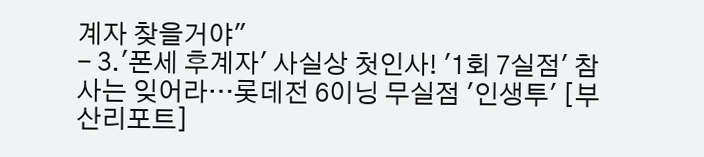계자 찾을거야"
- 3.'폰세 후계자' 사실상 첫인사! '1회 7실점' 참사는 잊어라…롯데전 6이닝 무실점 '인생투' [부산리포트]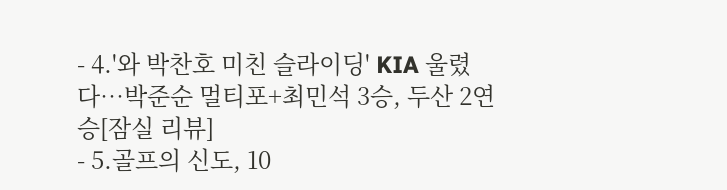- 4.'와 박찬호 미친 슬라이딩' KIA 울렸다…박준순 멀티포+최민석 3승, 두산 2연승[잠실 리뷰]
- 5.골프의 신도, 10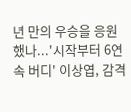년 만의 우승을 응원했나...'시작부터 6연속 버디' 이상엽, 감격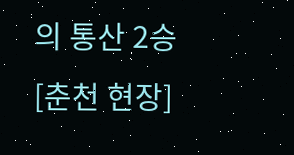의 통산 2승 [춘천 현장]